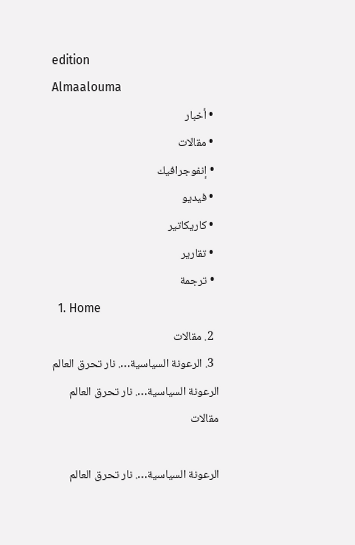edition
Almaalouma
  • أخبار
  • مقالات
  • إنفوجرافيك
  • فيديو
  • كاريكاتير
  • تقارير
  • ترجمة
  1. Home
  2. مقالات
  3. الرعونة السياسية…. نار تحرق العالم
الرعونة السياسية…. نار تحرق العالم
مقالات

الرعونة السياسية…. نار تحرق العالم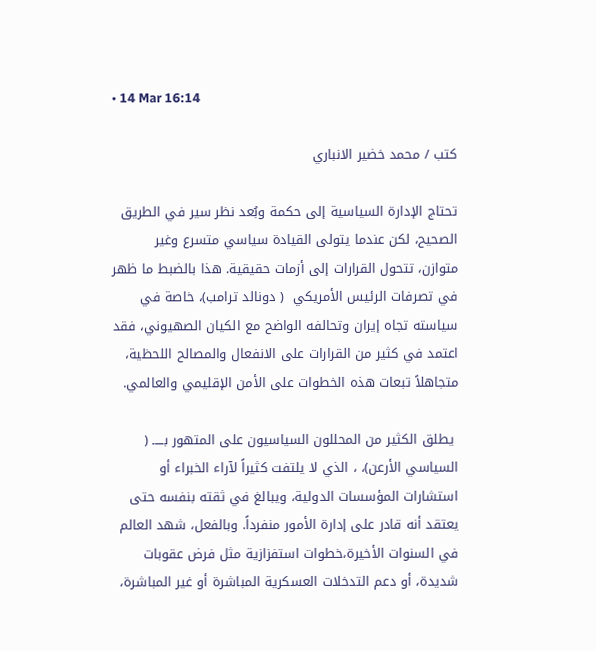• 14 Mar 16:14

كتب / محمد خضير الانباري

تحتاج الإدارة السياسية إلى حكمة وبُعد نظر سير في الطريق الصحيح، لكن عندما يتولى القيادة سياسي متسرع وغير متوازن، تتحول القرارات إلى أزمات حقيقية. هذا بالضبط ما ظهر في تصرفات الرئيس الأمريكي  ( دونالد ترامب)، خاصة في سياسته تجاه إيران وتحالفه الواضح مع الكيان الصهيوني، فقد اعتمد في كثير من القرارات على الانفعال والمصالح اللحظية، متجاهلاً تبعات هذه الخطوات على الأمن الإقليمي والعالمي.

 يطلق الكثير من المحللون السياسيون على المتهور بـــــ ( السياسي الأرعن)، ، الذي لا يلتفت كثيراً لآراء الخبراء أو استشارات المؤسسات الدولية، ويبالغ في ثقته بنفسه حتى يعتقد أنه قادر على إدارة الأمور منفرداً. وبالفعل، شهد العالم في السنوات الأخيرة،خطوات استفزازية مثل فرض عقوبات شديدة، أو دعم التدخلات العسكرية المباشرة أو غير المباشرة،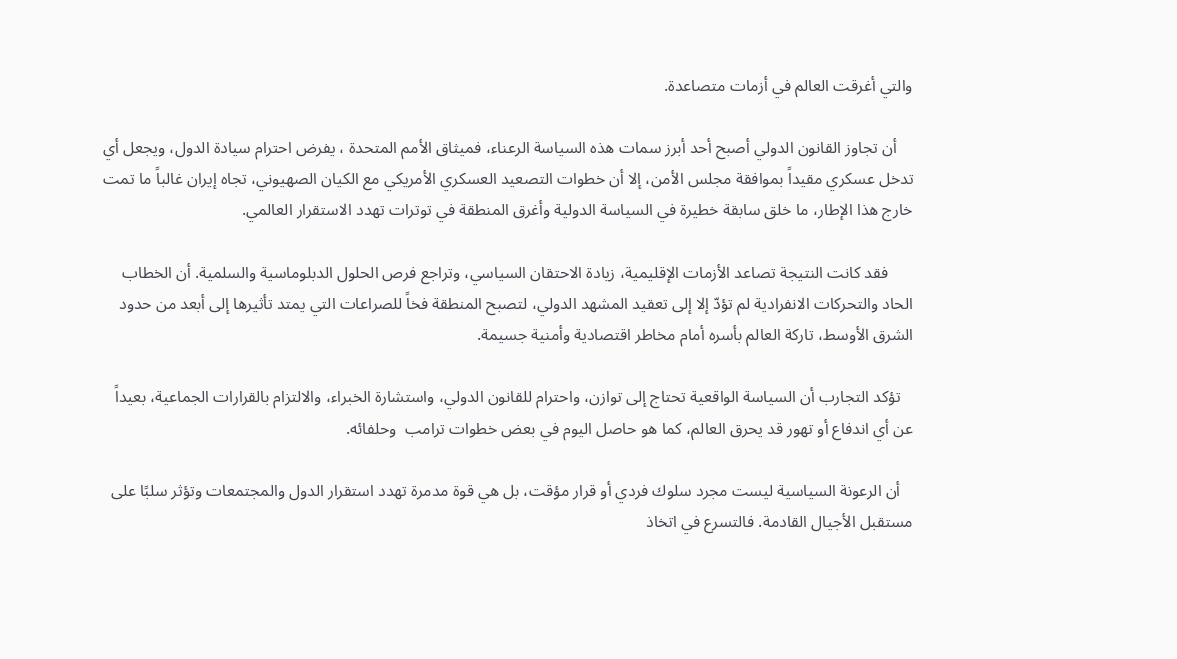والتي أغرقت العالم في أزمات متصاعدة.

    أن تجاوز القانون الدولي أصبح أحد أبرز سمات هذه السياسة الرعناء، فميثاق الأمم المتحدة ، يفرض احترام سيادة الدول، ويجعل أي تدخل عسكري مقيداً بموافقة مجلس الأمن، إلا أن خطوات التصعيد العسكري الأمريكي مع الكيان الصهيوني، تجاه إيران غالباً ما تمت خارج هذا الإطار، ما خلق سابقة خطيرة في السياسة الدولية وأغرق المنطقة في توترات تهدد الاستقرار العالمي.

      فقد كانت النتيجة تصاعد الأزمات الإقليمية، زيادة الاحتقان السياسي، وتراجع فرص الحلول الدبلوماسية والسلمية. أن الخطاب الحاد والتحركات الانفرادية لم تؤدّ إلا إلى تعقيد المشهد الدولي، لتصبح المنطقة فخاً للصراعات التي يمتد تأثيرها إلى أبعد من حدود الشرق الأوسط، تاركة العالم بأسره أمام مخاطر اقتصادية وأمنية جسيمة.

   تؤكد التجارب أن السياسة الواقعية تحتاج إلى توازن، واحترام للقانون الدولي، واستشارة الخبراء، والالتزام بالقرارات الجماعية، بعيداً عن أي اندفاع أو تهور قد يحرق العالم، كما هو حاصل اليوم في بعض خطوات ترامب  وحلفائه.

   أن الرعونة السياسية ليست مجرد سلوك فردي أو قرار مؤقت، بل هي قوة مدمرة تهدد استقرار الدول والمجتمعات وتؤثر سلبًا على مستقبل الأجيال القادمة. فالتسرع في اتخاذ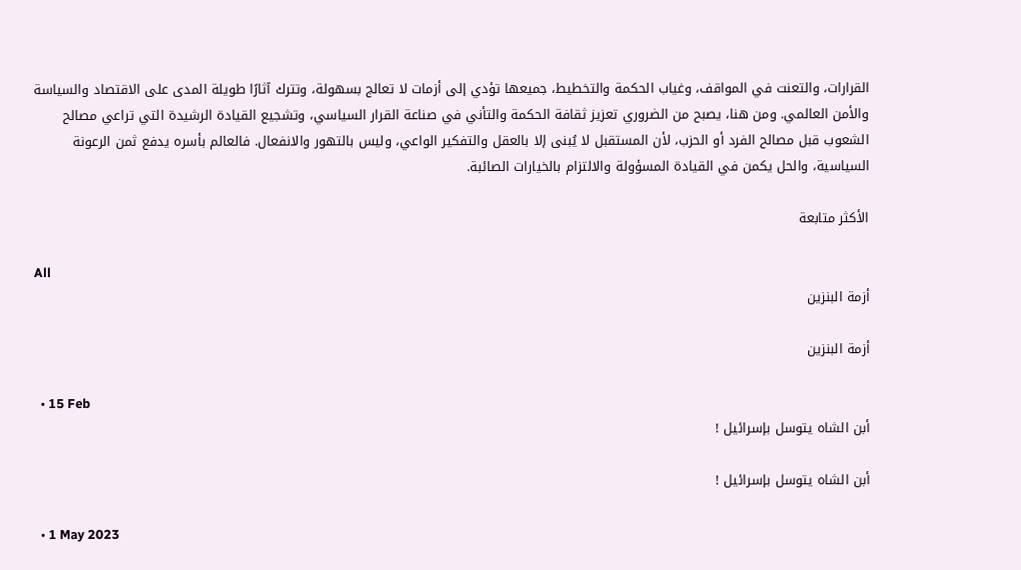القرارات، والتعنت في المواقف، وغياب الحكمة والتخطيط، جميعها تؤدي إلى أزمات لا تعالج بسهولة، وتترك آثارًا طويلة المدى على الاقتصاد والسياسة والأمن العالمي. ومن هنا، يصبح من الضروري تعزيز ثقافة الحكمة والتأني في صناعة القرار السياسي، وتشجيع القيادة الرشيدة التي تراعي مصالح الشعوب قبل مصالح الفرد أو الحزب، لأن المستقبل لا يُبنى إلا بالعقل والتفكير الواعي، وليس بالتهور والانفعال. فالعالم بأسره يدفع ثمن الرعونة السياسية، والحل يكمن في القيادة المسؤولة والالتزام بالخيارات الصائبة.

الأكثر متابعة

All
أزمة البنزين

أزمة البنزين

  • 15 Feb
أبن الشاه يتوسل بإسرائيل !

أبن الشاه يتوسل بإسرائيل !

  • 1 May 2023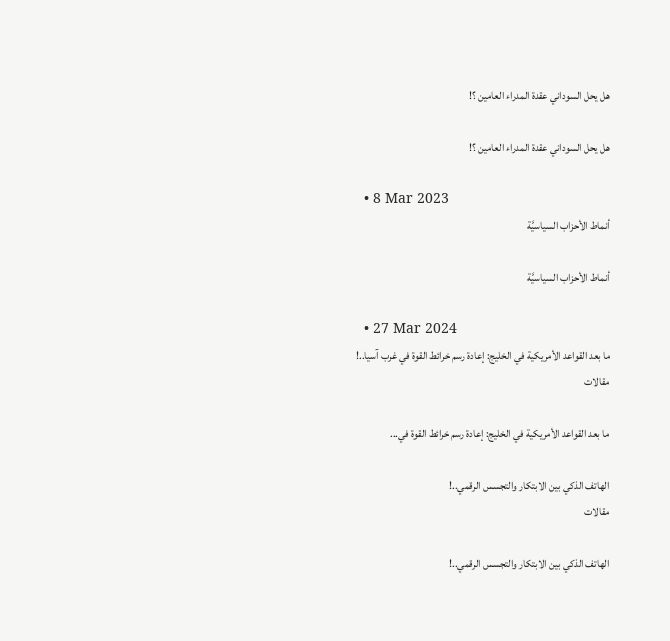هل يحل السوداني عقدة المدراء العامين ؟!

هل يحل السوداني عقدة المدراء العامين ؟!

  • 8 Mar 2023
أنماط الأحزاب السياسيَّة

أنماط الأحزاب السياسيَّة

  • 27 Mar 2024
ما بعد القواعد الأمريكية في الخليج: إعادة رسم خرائط القوة في غرب آسيا..!
مقالات

ما بعد القواعد الأمريكية في الخليج: إعادة رسم خرائط القوة في...

الهاتف الذكي بين الابتكار والتجسس الرقمي..!
مقالات

الهاتف الذكي بين الابتكار والتجسس الرقمي..!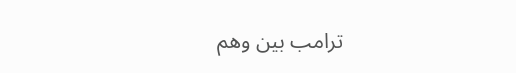ترامب بين وهم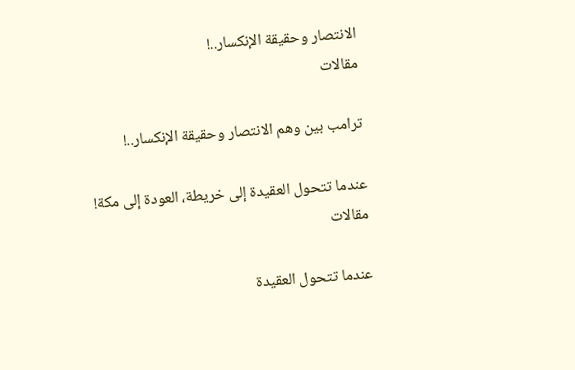الانتصار وحقيقة الإنكسار..!
مقالات

ترامب بين وهم الانتصار وحقيقة الإنكسار..!

عندما تتحول العقيدة إلى خريطة، العودة إلى مكة!
مقالات

عندما تتحول العقيدة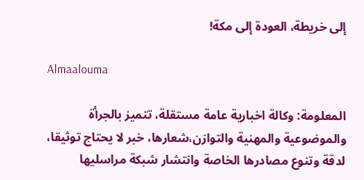إلى خريطة، العودة إلى مكة!

Almaalouma

المعلومة: وكالة اخبارية عامة مستقلة، تتميز بالجرأة والموضوعية والمهنية والتوازن،شعارها، خبر لا يحتاج توثيقا، لدقة وتنوع مصادرها الخاصة وانتشار شبكة مراسليها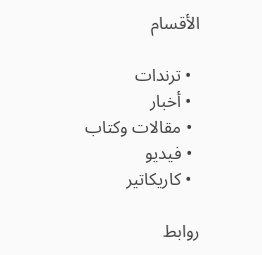الأقسام

  • ترندات
  • أخبار
  • مقالات وكتاب
  • فيديو
  • كاريكاتير

روابط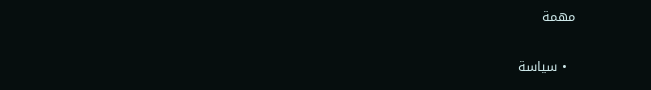مهمة

  • سياسة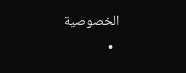الخصوصية
  •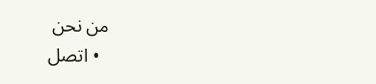من نحن
  • اتصل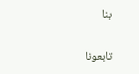بنا

تابعونا